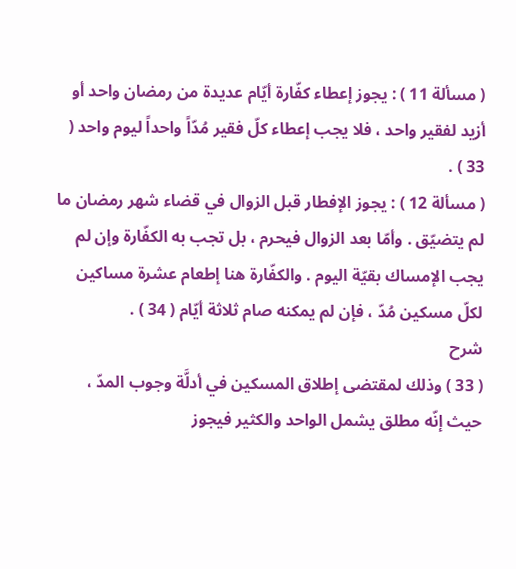( مسألة 11 ) : يجوز إعطاء كفّارة أيّام عديدة من رمضان واحد أو أزيد لفقير واحد ، فلا يجب إعطاء كلّ فقير مُدّاً واحداً ليوم واحد ( 33 ) .
( مسألة 12 ) : يجوز الإفطار قبل الزوال في قضاء شهر رمضان ما لم يتضيّق . وأمّا بعد الزوال فيحرم ، بل تجب به الكفّارة وإن لم يجب الإمساك بقيّة اليوم . والكفّارة هنا إطعام عشرة مساكين لكلّ مسكين مُدّ ، فإن لم يمكنه صام ثلاثة أيّام ( 34 ) .
شرح
( 33 ) وذلك لمقتضى إطلاق المسكين في أدلَّة وجوب المدّ ، حيث إنّه مطلق يشمل الواحد والكثير فيجوز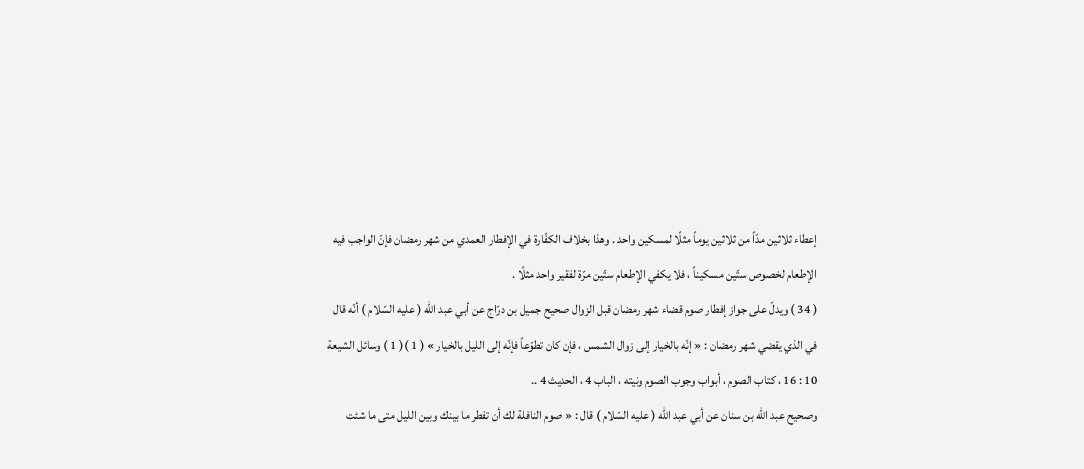إعطاء ثلاثين مدّاً من ثلاثين يوماً مثلًا لمسكين واحد . وهذا بخلاف الكفّارة في الإفطار العمدي من شهر رمضان فإنّ الواجب فيه الإطعام لخصوص ستّين مسكيناً ، فلا يكفي الإطعام ستّين مرّة لفقير واحد مثلًا .
( 34 ) ويدلّ على جواز إفطار صوم قضاء شهر رمضان قبل الزوال صحيح جميل بن درّاج عن أبي عبد الله ( عليه السّلام ) أنّه قال في الذي يقضي شهر رمضان : « إنّه بالخيار إلى زوال الشمس ، فإن كان تطوّعاً فإنّه إلى الليل بالخيار » ( 1 )( 1 ) وسائل الشيعة 10 : 16 ، كتاب الصوم ، أبواب وجوب الصوم ونيته ، الباب 4 ، الحديث 4 ..
وصحيح عبد الله بن سنان عن أبي عبد الله ( عليه السّلام ) قال : « صوم النافلة لك أن تفطر ما بينك وبين الليل متى ما شئت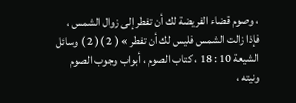، وصوم قضاء الفريضة لك أن تفطر إلى زوال الشمس ، فإذا زالت الشمس فليس لك أن تفطر » ( 2 )( 2 ) وسائل الشيعة 10 : 18 ، كتاب الصوم ، أبواب وجوب الصوم ونيته ،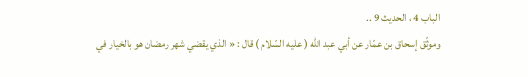الباب 4 ، الحديث 9 ..
وموثّق إسحاق بن عمّار عن أبي عبد الله ( عليه السّلام ) قال : « الذي يقضي شهر رمضان هو بالخيار في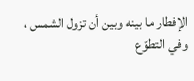الإفطار ما بينه وبين أن تزول الشمس ، وفي التطوّع